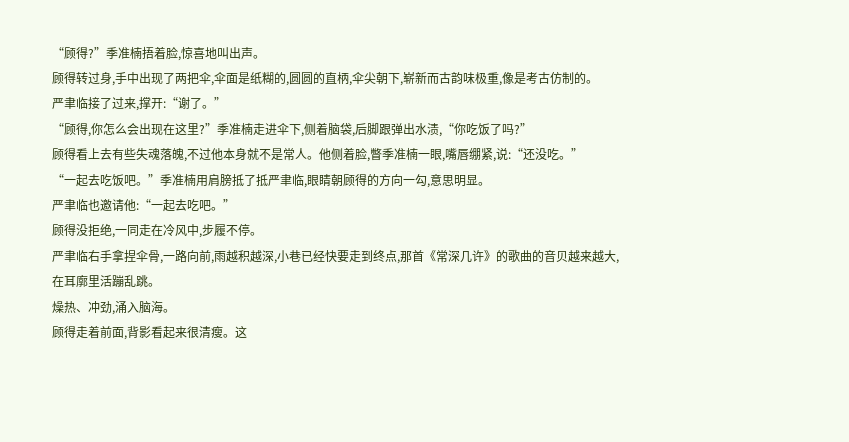“顾得?”季准楠捂着脸,惊喜地叫出声。
顾得转过身,手中出现了两把伞,伞面是纸糊的,圆圆的直柄,伞尖朝下,崭新而古韵味极重,像是考古仿制的。
严聿临接了过来,撑开:“谢了。”
“顾得,你怎么会出现在这里?”季准楠走进伞下,侧着脑袋,后脚跟弹出水渍,“你吃饭了吗?”
顾得看上去有些失魂落魄,不过他本身就不是常人。他侧着脸,瞥季准楠一眼,嘴唇绷紧,说:“还没吃。”
“一起去吃饭吧。”季准楠用肩膀抵了抵严聿临,眼睛朝顾得的方向一勾,意思明显。
严聿临也邀请他:“一起去吃吧。”
顾得没拒绝,一同走在冷风中,步履不停。
严聿临右手拿捏伞骨,一路向前,雨越积越深,小巷已经快要走到终点,那首《常深几许》的歌曲的音贝越来越大,在耳廓里活蹦乱跳。
燥热、冲劲,涌入脑海。
顾得走着前面,背影看起来很清瘦。这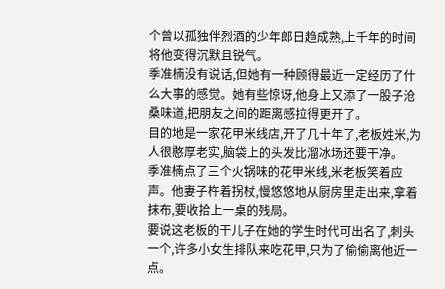个曾以孤独伴烈酒的少年郎日趋成熟,上千年的时间将他变得沉默且锐气。
季准楠没有说话,但她有一种顾得最近一定经历了什么大事的感觉。她有些惊讶,他身上又添了一股子沧桑味道,把朋友之间的距离感拉得更开了。
目的地是一家花甲米线店,开了几十年了,老板姓米,为人很憨厚老实,脑袋上的头发比溜冰场还要干净。
季准楠点了三个火锅味的花甲米线,米老板笑着应声。他妻子杵着拐杖,慢悠悠地从厨房里走出来,拿着抹布,要收拾上一桌的残局。
要说这老板的干儿子在她的学生时代可出名了,刺头一个,许多小女生排队来吃花甲,只为了偷偷离他近一点。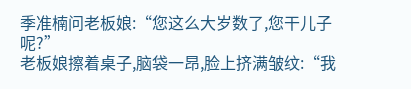季准楠问老板娘:“您这么大岁数了,您干儿子呢?”
老板娘擦着桌子,脑袋一昂,脸上挤满皱纹:“我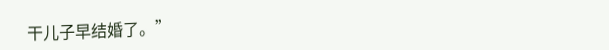干儿子早结婚了。”